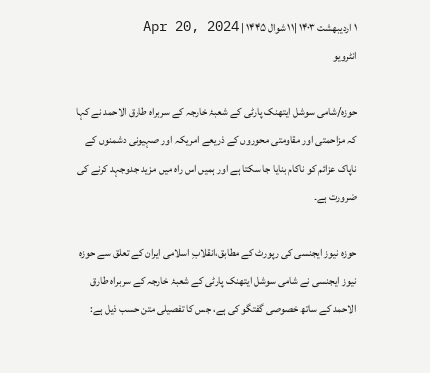۱ اردیبهشت ۱۴۰۳ |۱۱ شوال ۱۴۴۵ | Apr 20, 2024
انٹرویو

حوزہ/شامی سوشل ایتھنک پارٹی کے شعبۂ خارجہ کے سربراہ طارق الاحمد نے کہا کہ مزاحمتی اور مقاومتی محوروں کے ذریعے امریکہ اور صہیونی دشمنوں کے ناپاک عزائم کو ناکام بنایا جا سکتا ہے اور ہمیں اس راہ میں مزید جدوجہد کرنے کی ضرورت ہے۔

حوزہ نیوز ایجنسی کی رپورٹ کے مطابق،انقلابِ اسلامی ایران کے تعلق سے حوزہ نیوز ایجنسی نے شامی سوشل ایتھنک پارٹی کے شعبۂ خارجہ کے سربراہ طارق الاحمد کے ساتھ خصوصی گفتگو کی ہے، جس کا تفصیلی متن حسب ذیل ہے: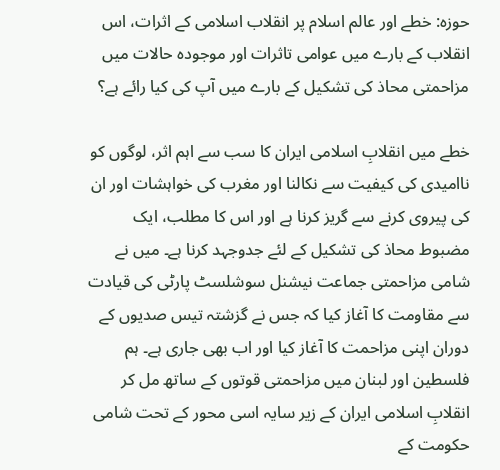حوزہ: خطے اور عالم اسلام پر انقلاب اسلامی کے اثرات، اس انقلاب کے بارے میں عوامی تاثرات اور موجودہ حالات میں مزاحمتی محاذ کی تشکیل کے بارے میں آپ کی کیا رائے ہے؟

خطے میں انقلابِ اسلامی ایران کا سب سے اہم اثر، لوگوں کو ناامیدی کی کیفیت سے نکالنا اور مغرب کی خواہشات اور ان کی پیروی کرنے سے گریز کرنا ہے اور اس کا مطلب، ایک مضبوط محاذ کی تشکیل کے لئے جدوجہد کرنا ہے۔ میں نے شامی مزاحمتی جماعت نیشنل سوشلسٹ پارٹی کی قیادت سے مقاومت کا آغاز کیا کہ جس نے گزشتہ تیس صدیوں کے دوران اپنی مزاحمت کا آغاز کیا اور اب بھی جاری ہے۔ ہم فلسطین اور لبنان میں مزاحمتی قوتوں کے ساتھ مل کر انقلابِ اسلامی ایران کے زیر سایہ اسی محور کے تحت شامی حکومت کے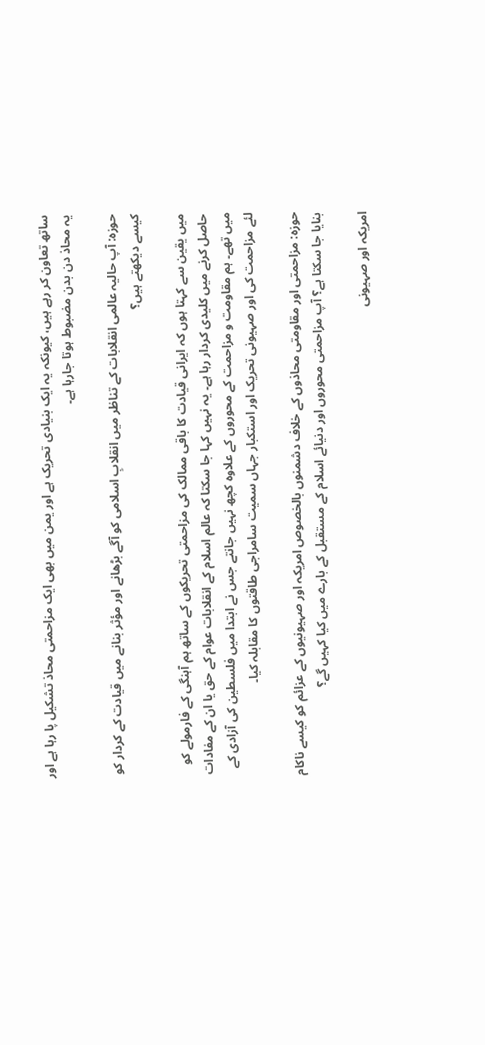ساتھ تعاون کر رہے ہیں، کیونکہ یہ ایک بنیادی تحریک ہے اور یمن میں بھی ایک مزاحمتی محاذ تشکیل پا رہا ہے اور یہ محاذ دن بدن مضبوط ہوتا جارہا ہے۔

حوزہ: آپ حالیہ عالمی انقلابات کے تناظر میں انقلابِ اسلامی کو آگے بڑھانے اور مؤثر بنانے میں قیادت کے کردار کو کیسے دیکھتے ہیں؟

میں یقین سے کہتا ہوں کہ ایرانی قیادت کا باقی ممالک کی مزاحمتی تحریکوں کے ساتھ ہم آہنگی کے فارمولے کو حاصل کرنے میں کلیدی کردار رہا ہے۔ یہ نہیں کہا جا سکتا کہ عالم اسلام کے انقلابات عوام کے حق یا ان کے مفادات میں تھے۔ ہم مقاومت و مزاحمت کے محوروں کے علاوہ کچھ نہیں جانتے جس نے ابتدا میں فلسطین کی آزادی کے لئے مزاحمت کی اور صہیونی تحریک اور استکبار جہاں سمیت سامراجی طاقتوں کا مقابلہ کیا۔

حوزہ: مزاحمتی اور مقاومتی محاذوں کے خلاف دشمنوں بالخصوص امریکہ اور صہیونیوں کے عزائم کو کیسے ناکام بنایا جا سکتا ہے؟ آپ مزاحمتی محوروں اور دنیائے اسلام کے مستقبل کے بارے میں کیا کہیں گے؟

امریکہ اور صہیونی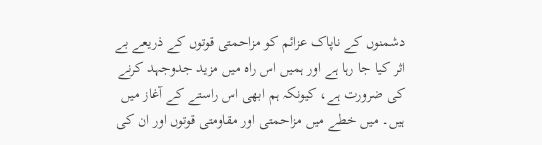دشمنوں کے ناپاک عزائم کو مزاحمتی قوتوں کے ذریعے بے اثر کیا جا رہا ہے اور ہمیں اس راہ میں مزید جدوجہد کرنے کی ضرورت ہے، کیونکہ ہم ابھی اس راستے کے آغاز میں ہیں۔ میں خطے میں مزاحمتی اور مقاومتی قوتوں اور ان کی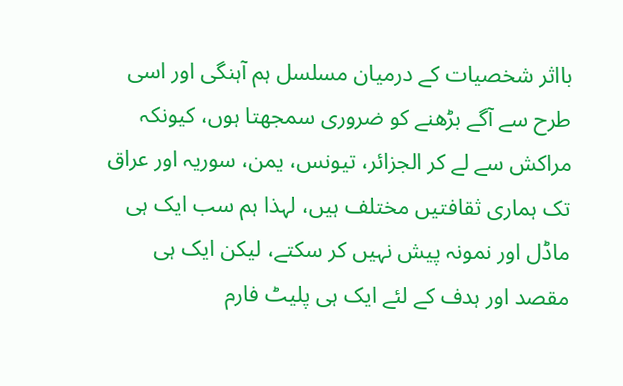بااثر شخصیات کے درمیان مسلسل ہم آہنگی اور اسی طرح سے آگے بڑھنے کو ضروری سمجھتا ہوں، کیونکہ مراکش سے لے کر الجزائر، تیونس، یمن، سوریہ اور عراق تک ہماری ثقافتیں مختلف ہیں، لہذا ہم سب ایک ہی ماڈل اور نمونہ پیش نہیں کر سکتے، لیکن ایک ہی مقصد اور ہدف کے لئے ایک ہی پلیٹ فارم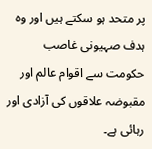پر متحد ہو سکتے ہیں اور وہ ہدف صہیونی غاصب حکومت سے اقوام عالم اور مقبوضہ علاقوں کی آزادی اور رہائی ہے۔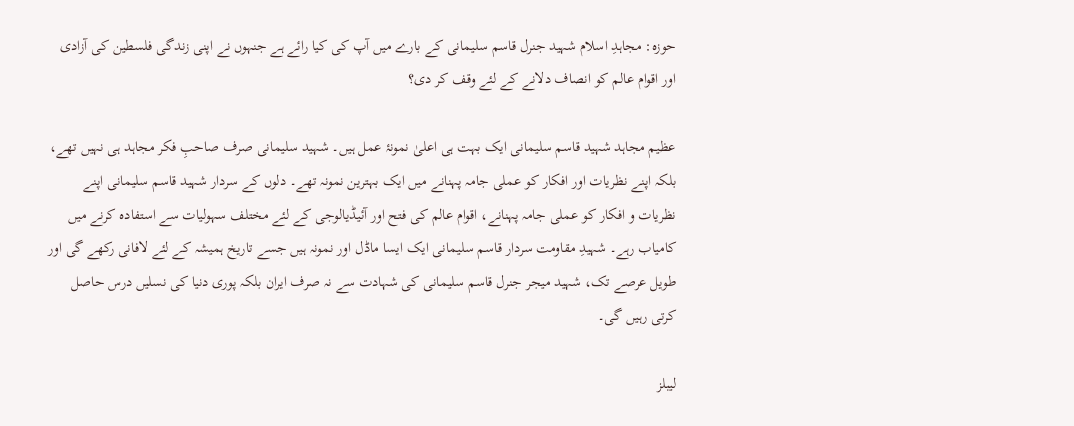حوزہ: مجاہدِ اسلام شہید جنرل قاسم سلیمانی کے بارے میں آپ کی کیا رائے ہے جنہوں نے اپنی زندگی فلسطین کی آزادی اور اقوام عالم کو انصاف دلانے کے لئے وقف کر دی؟

عظیم مجاہد شہید قاسم سلیمانی ایک بہت ہی اعلیٰ نمونۂ عمل ہیں۔ شہید سلیمانی صرف صاحبِ فکر مجاہد ہی نہیں تھے، بلکہ اپنے نظریات اور افکار کو عملی جامہ پہنانے میں ایک بہترین نمونہ تھے۔ دلوں کے سردار شہید قاسم سلیمانی اپنے نظریات و افکار کو عملی جامہ پہنانے، اقوام عالم کی فتح اور آئیڈیالوجی کے لئے مختلف سہولیات سے استفادہ کرنے میں کامیاب رہے۔ شہیدِ مقاومت سردار قاسم سلیمانی ایک ایسا ماڈل اور نمونہ ہیں جسے تاریخ ہمیشہ کے لئے لافانی رکھے گی اور طویل عرصے تک، شہید میجر جنرل قاسم سلیمانی کی شہادت سے نہ صرف ایران بلکہ پوری دنیا کی نسلیں درس حاصل کرتی رہیں گی۔

لیبلز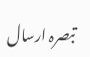تبصرہ ارسال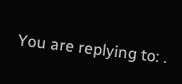You are replying to: .